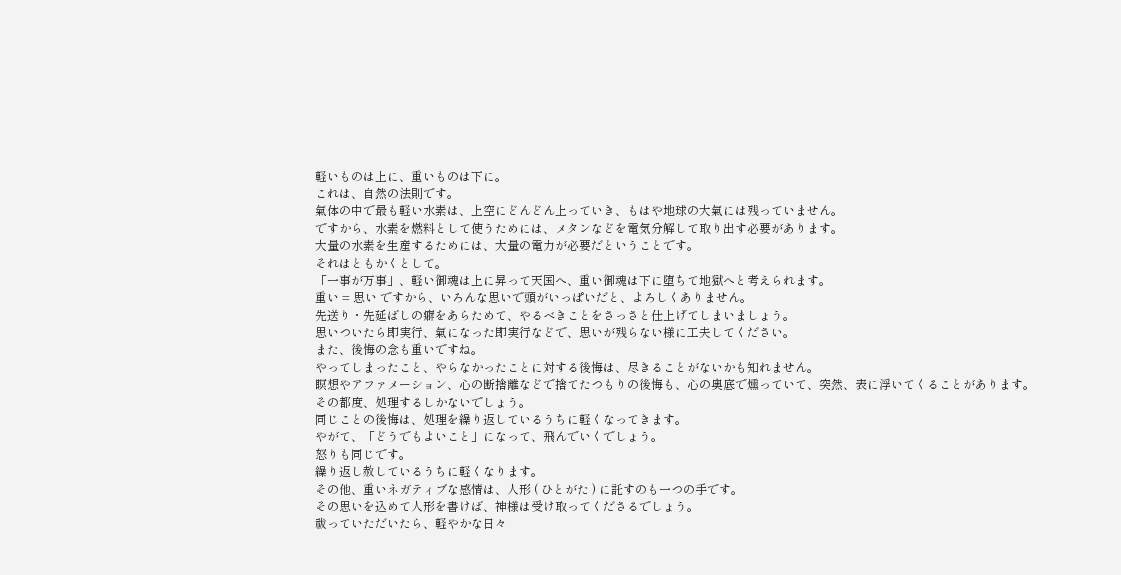軽いものは上に、重いものは下に。
これは、自然の法則です。
氣体の中で最も軽い水素は、上空にどんどん上っていき、もはや地球の大氣には残っていません。
ですから、水素を燃料として使うためには、メタンなどを電気分解して取り出す必要があります。
大量の水素を生産するためには、大量の電力が必要だということです。
それはともかくとして。
「一事が万事」、軽い御魂は上に昇って天国へ、重い御魂は下に堕ちて地獄へと考えられます。
重い = 思い ですから、いろんな思いで頭がいっぱいだと、よろしくありません。
先送り・先延ばしの癖をあらためて、やるべきことをさっさと仕上げてしまいましょう。
思いついたら即実行、氣になった即実行などで、思いが残らない様に工夫してください。
また、後悔の念も重いですね。
やってしまったこと、やらなかったことに対する後悔は、尽きることがないかも知れません。
瞑想やアファメーション、心の断捨離などで捨てたつもりの後悔も、心の奥底で燻っていて、突然、表に浮いてくることがあります。
その都度、処理するしかないでしょう。
同じことの後悔は、処理を繰り返しているうちに軽くなってきます。
やがて、「どうでもよいこと」になって、飛んでいくでしょう。
怒りも同じです。
繰り返し赦しているうちに軽くなります。
その他、重いネガティブな感情は、人形 ( ひとがた ) に託すのも一つの手です。
その思いを込めて人形を書けば、神様は受け取ってくださるでしょう。
祓っていただいたら、軽やかな日々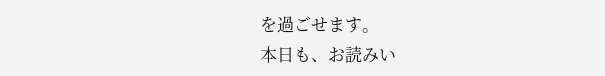を過ごせます。
本日も、お読みい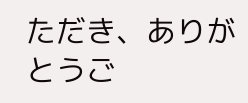ただき、ありがとうご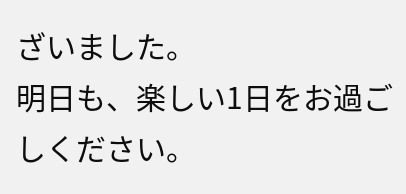ざいました。
明日も、楽しい1日をお過ごしください。